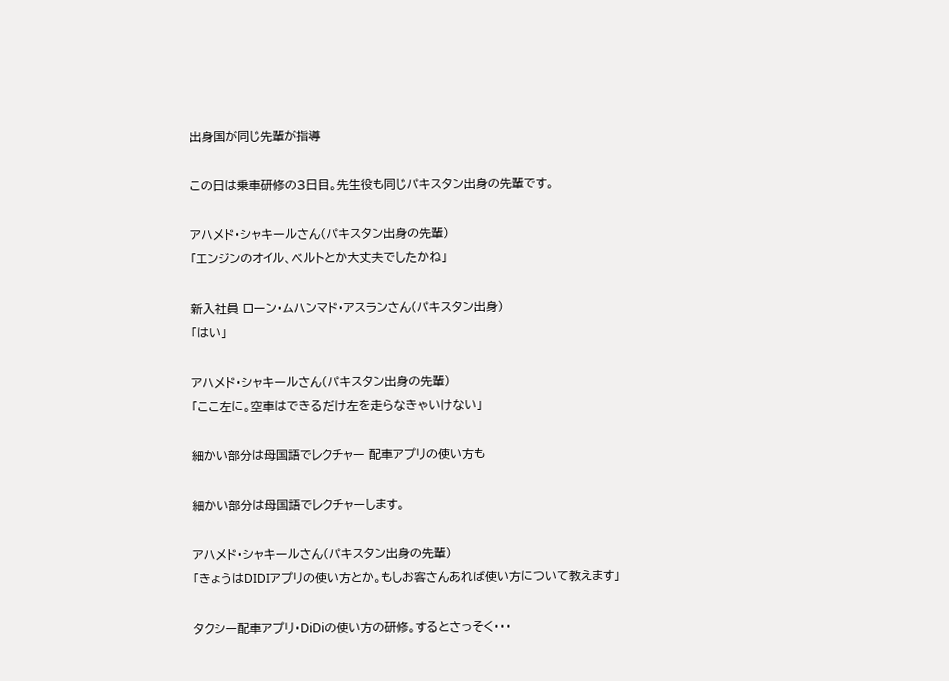出身国が同じ先輩が指導

この日は乗車研修の3日目。先生役も同じパキスタン出身の先輩です。

アハメド・シャキールさん(パキスタン出身の先輩)
「エンジンのオイル、ベルトとか大丈夫でしたかね」

新入社員 ローン・ムハンマド・アスランさん(パキスタン出身)
「はい」

アハメド・シャキールさん(パキスタン出身の先輩)
「ここ左に。空車はできるだけ左を走らなきゃいけない」

細かい部分は母国語でレクチャー 配車アプリの使い方も

細かい部分は母国語でレクチャーします。

アハメド・シャキールさん(パキスタン出身の先輩)
「きょうはDIDIアプリの使い方とか。もしお客さんあれば使い方について教えます」

タクシー配車アプリ・DiDiの使い方の研修。するとさっそく・・・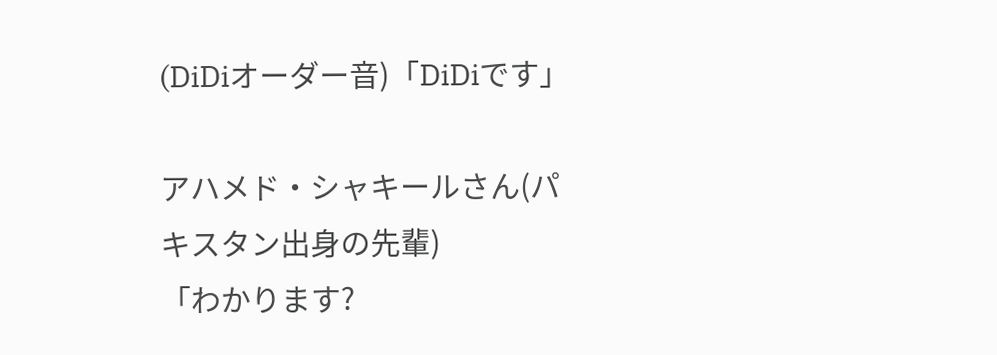(DiDiオーダー音)「DiDiです」

アハメド・シャキールさん(パキスタン出身の先輩)
「わかります?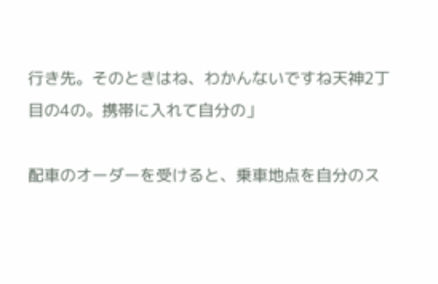行き先。そのときはね、わかんないですね天神2丁目の4の。携帯に入れて自分の」

配車のオーダーを受けると、乗車地点を自分のス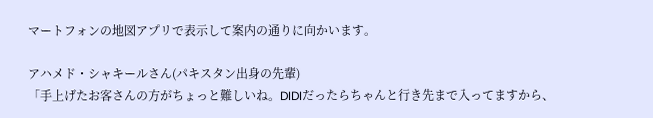マートフォンの地図アプリで表示して案内の通りに向かいます。

アハメド・シャキールさん(パキスタン出身の先輩)
「手上げたお客さんの方がちょっと難しいね。DIDIだったらちゃんと行き先まで入ってますから、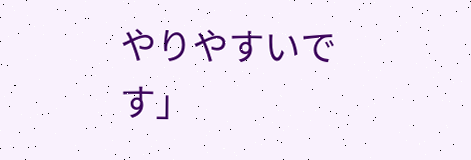やりやすいです」